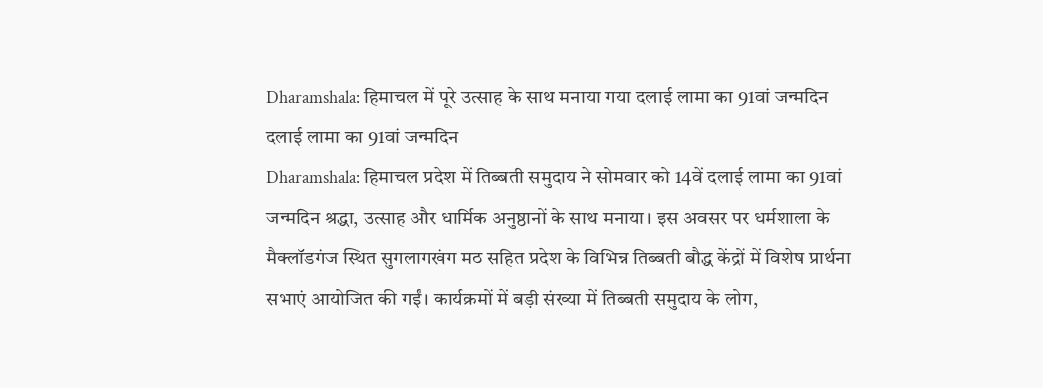Dharamshala: हिमाचल में पूरे उत्साह के साथ मनाया गया दलाई लामा का 91वां जन्मदिन
दलाई लामा का 91वां जन्मदिन
Dharamshala: हिमाचल प्रदेश में तिब्बती समुदाय ने सोमवार को 14वें दलाई लामा का 91वां जन्मदिन श्रद्धा, उत्साह और धार्मिक अनुष्ठानों के साथ मनाया। इस अवसर पर धर्मशाला के मैक्लॉडगंज स्थित सुगलागखंग मठ सहित प्रदेश के विभिन्न तिब्बती बौद्ध केंद्रों में विशेष प्रार्थना सभाएं आयोजित की गईं। कार्यक्रमों में बड़ी संख्या में तिब्बती समुदाय के लोग,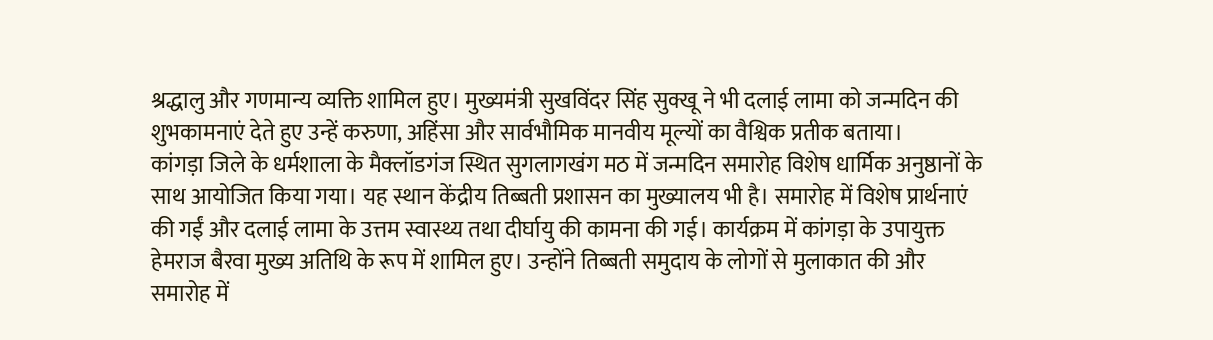श्रद्धालु और गणमान्य व्यक्ति शामिल हुए। मुख्यमंत्री सुखविंदर सिंह सुक्खू ने भी दलाई लामा को जन्मदिन की शुभकामनाएं देते हुए उन्हें करुणा, अहिंसा और सार्वभौमिक मानवीय मूल्यों का वैश्विक प्रतीक बताया।
कांगड़ा जिले के धर्मशाला के मैक्लॉडगंज स्थित सुगलागखंग मठ में जन्मदिन समारोह विशेष धार्मिक अनुष्ठानों के साथ आयोजित किया गया। यह स्थान केंद्रीय तिब्बती प्रशासन का मुख्यालय भी है। समारोह में विशेष प्रार्थनाएं की गईं और दलाई लामा के उत्तम स्वास्थ्य तथा दीर्घायु की कामना की गई। कार्यक्रम में कांगड़ा के उपायुक्त हेमराज बैरवा मुख्य अतिथि के रूप में शामिल हुए। उन्होंने तिब्बती समुदाय के लोगों से मुलाकात की और समारोह में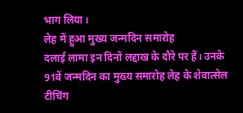भाग लिया।
लेह में हुआ मुख्य जन्मदिन समारोह
दलाई लामा इन दिनों लद्दाख के दौरे पर हैं। उनके 91वें जन्मदिन का मुख्य समारोह लेह के शेवात्सेल टीचिंग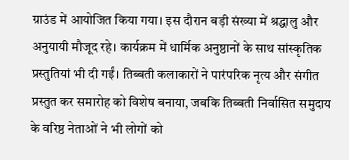ग्राउंड में आयोजित किया गया। इस दौरान बड़ी संख्या में श्रद्धालु और अनुयायी मौजूद रहे। कार्यक्रम में धार्मिक अनुष्ठानों के साथ सांस्कृतिक प्रस्तुतियां भी दी गईं। तिब्बती कलाकारों ने पारंपरिक नृत्य और संगीत प्रस्तुत कर समारोह को विशेष बनाया, जबकि तिब्बती निर्वासित समुदाय के वरिष्ठ नेताओं ने भी लोगों को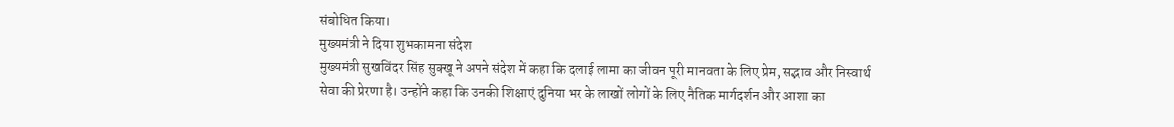संबोधित किया।
मुख्यमंत्री ने दिया शुभकामना संदेश
मुख्यमंत्री सुखविंदर सिंह सुक्खू ने अपने संदेश में कहा कि दलाई लामा का जीवन पूरी मानवता के लिए प्रेम, सद्भाव और निस्वार्थ सेवा की प्रेरणा है। उन्होंने कहा कि उनकी शिक्षाएं दुनिया भर के लाखों लोगों के लिए नैतिक मार्गदर्शन और आशा का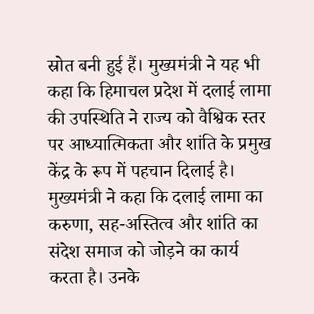स्रोत बनी हुई हैं। मुख्यमंत्री ने यह भी कहा कि हिमाचल प्रदेश में दलाई लामा की उपस्थिति ने राज्य को वैश्विक स्तर पर आध्यात्मिकता और शांति के प्रमुख केंद्र के रूप में पहचान दिलाई है।
मुख्यमंत्री ने कहा कि दलाई लामा का करुणा, सह-अस्तित्व और शांति का संदेश समाज को जोड़ने का कार्य करता है। उनके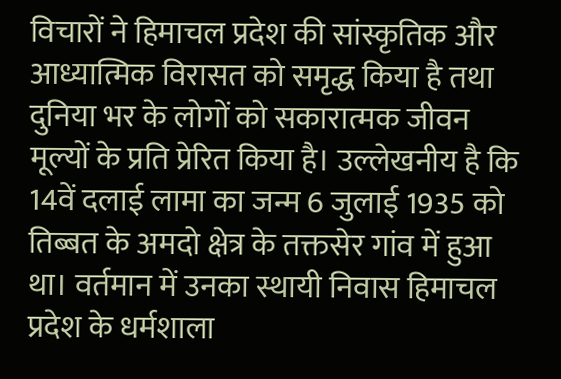विचारों ने हिमाचल प्रदेश की सांस्कृतिक और आध्यात्मिक विरासत को समृद्ध किया है तथा दुनिया भर के लोगों को सकारात्मक जीवन मूल्यों के प्रति प्रेरित किया है। उल्लेखनीय है कि 14वें दलाई लामा का जन्म 6 जुलाई 1935 को तिब्बत के अमदो क्षेत्र के तक्तसेर गांव में हुआ था। वर्तमान में उनका स्थायी निवास हिमाचल प्रदेश के धर्मशाला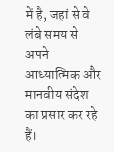में है, जहां से वे लंबे समय से अपने आध्यात्मिक और मानवीय संदेश का प्रसार कर रहे हैं।